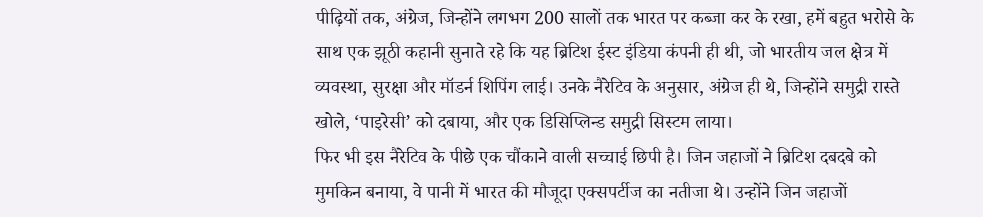पीढ़ियों तक, अंग्रेज, जिन्होंने लगभग 200 सालों तक भारत पर कब्जा कर के रखा, हमें बहुत भरोसे के साथ एक झूठी कहानी सुनाते रहे कि यह ब्रिटिश ईस्ट इंडिया कंपनी ही थी, जो भारतीय जल क्षेत्र में व्यवस्था, सुरक्षा और मॉडर्न शिपिंग लाई। उनके नैरेटिव के अनुसार, अंग्रेज ही थे, जिन्होंने समुद्री रास्ते खोले, ‘पाइरेसी’ को दबाया, और एक डिसिप्लिन्ड समुद्री सिस्टम लाया।
फिर भी इस नैरेटिव के पीछे एक चौंकाने वाली सच्चाई छिपी है। जिन जहाजों ने ब्रिटिश दबदबे को मुमकिन बनाया, वे पानी में भारत की मौजूदा एक्सपर्टीज का नतीजा थे। उन्होंने जिन जहाजों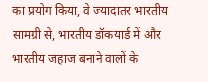का प्रयोग किया, वे ज्यादातर भारतीय सामग्री से, भारतीय डॉकयार्ड में और भारतीय जहाज बनाने वालों के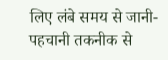लिए लंबे समय से जानी-पहचानी तकनीक से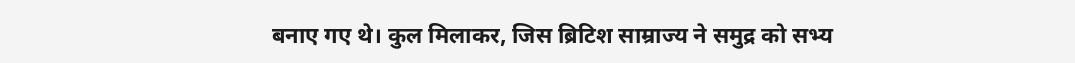बनाए गए थे। कुल मिलाकर, जिस ब्रिटिश साम्राज्य ने समुद्र को सभ्य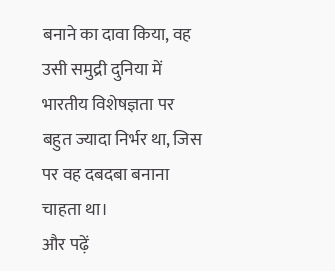बनाने का दावा किया, वह उसी समुद्री दुनिया में भारतीय विशेषज्ञता पर बहुत ज्यादा निर्भर था, जिस पर वह दबदबा बनाना चाहता था।
और पढ़ें